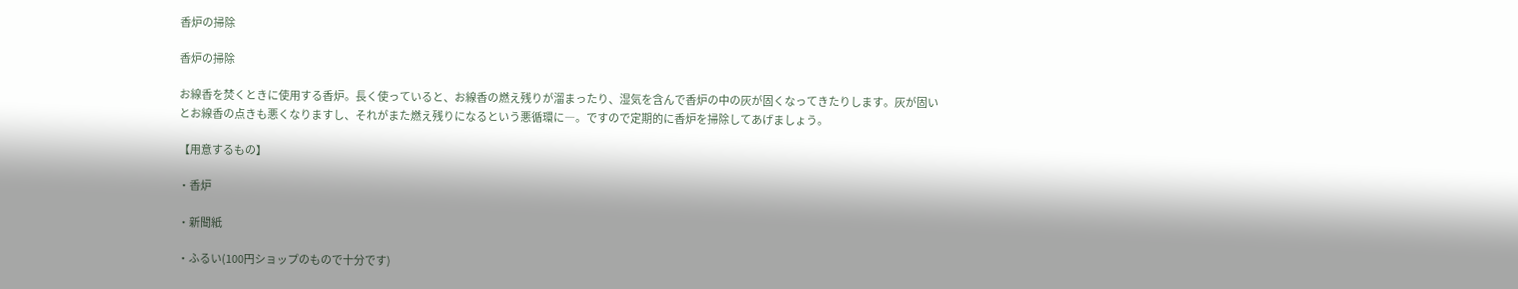香炉の掃除

香炉の掃除

お線香を焚くときに使用する香炉。長く使っていると、お線香の燃え残りが溜まったり、湿気を含んで香炉の中の灰が固くなってきたりします。灰が固いとお線香の点きも悪くなりますし、それがまた燃え残りになるという悪循環に―。ですので定期的に香炉を掃除してあげましょう。

【用意するもの】

・香炉

・新聞紙

・ふるい(100円ショップのもので十分です)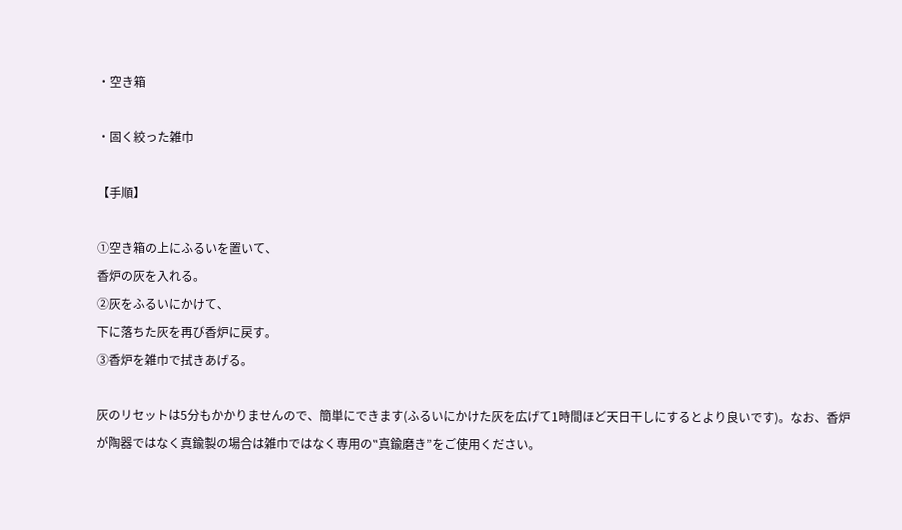・空き箱

・固く絞った雑巾

【手順】

①空き箱の上にふるいを置いて、
香炉の灰を入れる。
②灰をふるいにかけて、
下に落ちた灰を再び香炉に戻す。
③香炉を雑巾で拭きあげる。

灰のリセットは5分もかかりませんので、簡単にできます(ふるいにかけた灰を広げて1時間ほど天日干しにするとより良いです)。なお、香炉が陶器ではなく真鍮製の場合は雑巾ではなく専用の‟真鍮磨き”をご使用ください。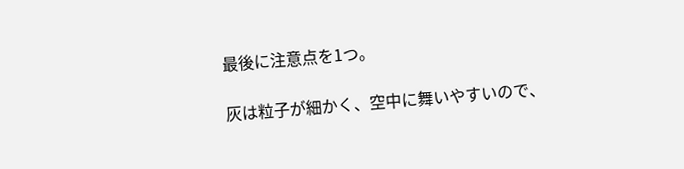最後に注意点を1つ。

灰は粒子が細かく、空中に舞いやすいので、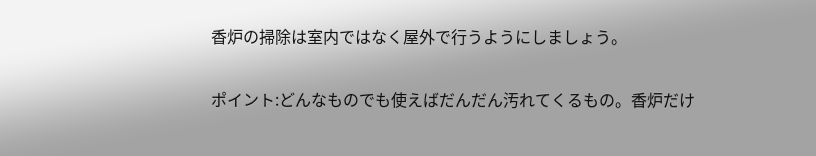香炉の掃除は室内ではなく屋外で行うようにしましょう。

ポイント:どんなものでも使えばだんだん汚れてくるもの。香炉だけ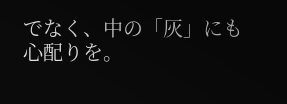でなく、中の「灰」にも心配りを。